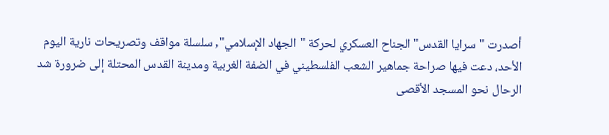أصدرت "سرايا القدس" الجناح العسكري لحركة "الجهاد الإسلامي", سلسلة مواقف وتصريحات نارية اليوم الأحد، دعت فيها صراحة جماهير الشعب الفلسطيني في الضفة الغربية ومدينة القدس المحتلة إلى ضرورة شد الرحال نحو المسجد الأقصى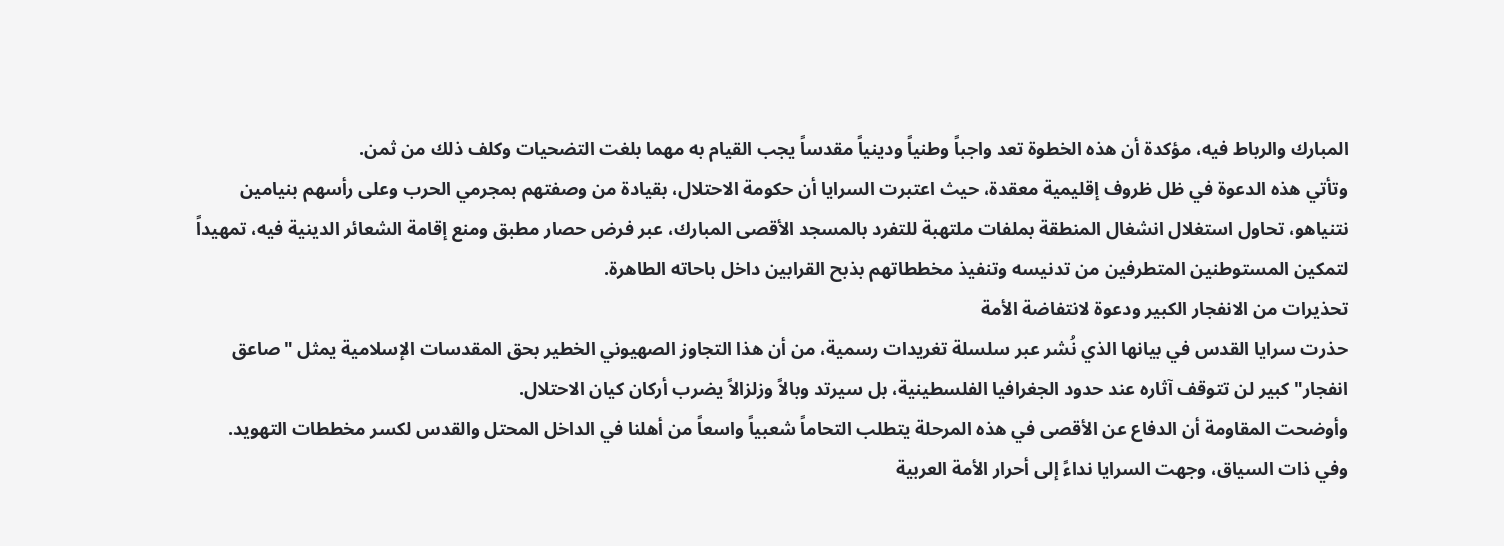المبارك والرباط فيه، مؤكدة أن هذه الخطوة تعد واجباً وطنياً ودينياً مقدساً يجب القيام به مهما بلغت التضحيات وكلف ذلك من ثمن.
وتأتي هذه الدعوة في ظل ظروف إقليمية معقدة، حيث اعتبرت السرايا أن حكومة الاحتلال، بقيادة من وصفتهم بمجرمي الحرب وعلى رأسهم بنيامين نتنياهو، تحاول استغلال انشغال المنطقة بملفات ملتهبة للتفرد بالمسجد الأقصى المبارك، عبر فرض حصار مطبق ومنع إقامة الشعائر الدينية فيه، تمهيداً لتمكين المستوطنين المتطرفين من تدنيسه وتنفيذ مخططاتهم بذبح القرابين داخل باحاته الطاهرة.
تحذيرات من الانفجار الكبير ودعوة لانتفاضة الأمة
حذرت سرايا القدس في بيانها الذي نُشر عبر سلسلة تغريدات رسمية، من أن هذا التجاوز الصهيوني الخطير بحق المقدسات الإسلامية يمثل "صاعق انفجار" كبير لن تتوقف آثاره عند حدود الجغرافيا الفلسطينية، بل سيرتد وبالاً وزلزالاً يضرب أركان كيان الاحتلال.
وأوضحت المقاومة أن الدفاع عن الأقصى في هذه المرحلة يتطلب التحاماً شعبياً واسعاً من أهلنا في الداخل المحتل والقدس لكسر مخططات التهويد.
وفي ذات السياق، وجهت السرايا نداءً إلى أحرار الأمة العربية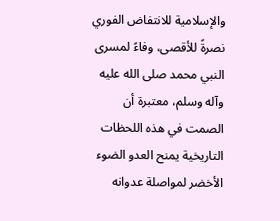والإسلامية للانتفاض الفوري نصرةً للأقصى، وفاءً لمسرى النبي محمد صلى الله عليه وآله وسلم، معتبرة أن الصمت في هذه اللحظات التاريخية يمنح العدو الضوء الأخضر لمواصلة عدوانه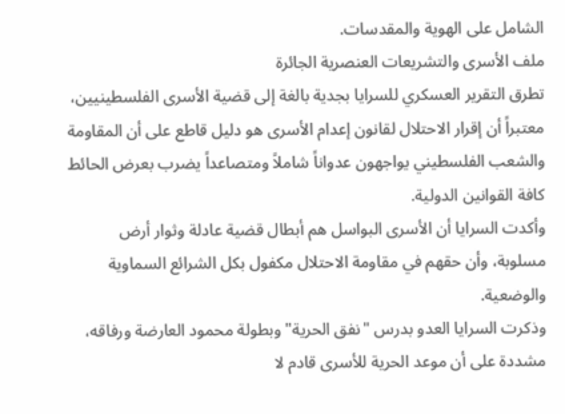الشامل على الهوية والمقدسات.
ملف الأسرى والتشريعات العنصرية الجائرة
تطرق التقرير العسكري للسرايا بجدية بالغة إلى قضية الأسرى الفلسطينيين، معتبراً أن إقرار الاحتلال لقانون إعدام الأسرى هو دليل قاطع على أن المقاومة والشعب الفلسطيني يواجهون عدواناً شاملاً ومتصاعداً يضرب بعرض الحائط كافة القوانين الدولية.
وأكدت السرايا أن الأسرى البواسل هم أبطال قضية عادلة وثوار أرض مسلوبة، وأن حقهم في مقاومة الاحتلال مكفول بكل الشرائع السماوية والوضعية.
وذكرت السرايا العدو بدرس "نفق الحرية" وبطولة محمود العارضة ورفاقه، مشددة على أن موعد الحرية للأسرى قادم لا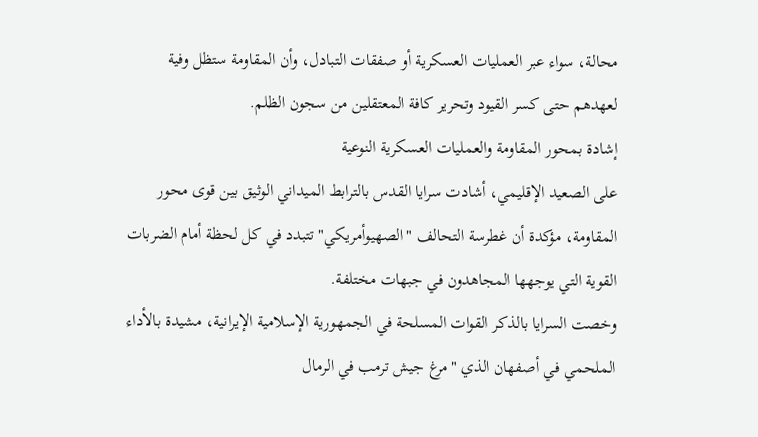محالة، سواء عبر العمليات العسكرية أو صفقات التبادل، وأن المقاومة ستظل وفية لعهدهم حتى كسر القيود وتحرير كافة المعتقلين من سجون الظلم.
إشادة بمحور المقاومة والعمليات العسكرية النوعية
على الصعيد الإقليمي، أشادت سرايا القدس بالترابط الميداني الوثيق بين قوى محور المقاومة، مؤكدة أن غطرسة التحالف "الصهيوأمريكي" تتبدد في كل لحظة أمام الضربات القوية التي يوجهها المجاهدون في جبهات مختلفة.
وخصت السرايا بالذكر القوات المسلحة في الجمهورية الإسلامية الإيرانية، مشيدة بالأداء الملحمي في أصفهان الذي "مرغ جيش ترمب في الرمال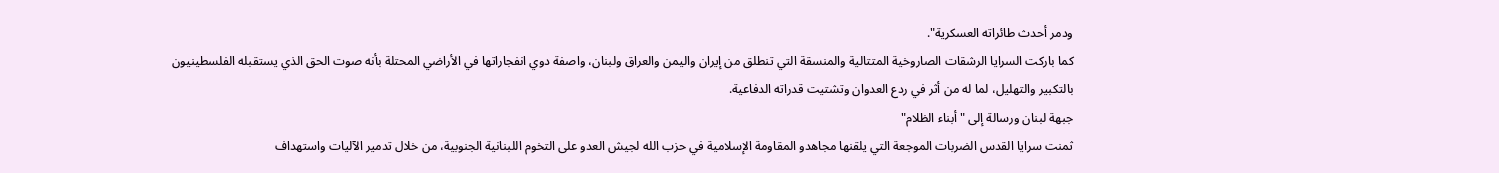ودمر أحدث طائراته العسكرية".
كما باركت السرايا الرشقات الصاروخية المتتالية والمنسقة التي تنطلق من إيران واليمن والعراق ولبنان، واصفة دوي انفجاراتها في الأراضي المحتلة بأنه صوت الحق الذي يستقبله الفلسطينيون بالتكبير والتهليل، لما له من أثر في ردع العدوان وتشتيت قدراته الدفاعية.
جبهة لبنان ورسالة إلى "أبناء الظلام"
ثمنت سرايا القدس الضربات الموجعة التي يلقنها مجاهدو المقاومة الإسلامية في حزب الله لجيش العدو على التخوم اللبنانية الجنوبية، من خلال تدمير الآليات واستهداف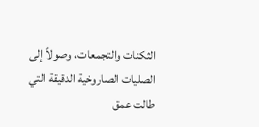الثكنات والتجمعات، وصولاً إلى الصليات الصاروخية الدقيقة التي طالت عمق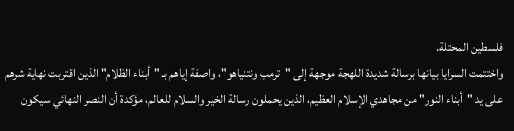فلسطين المحتلة.
واختتمت السرايا بيانها برسالة شديدة اللهجة موجهة إلى "ترمب ونتنياهو"، واصفة إياهم بـ "أبناء الظلام" الذين اقتربت نهاية شرهم على يد "أبناء النور" من مجاهدي الإسلام العظيم، الذين يحملون رسالة الخير والسلام للعالم، مؤكدة أن النصر النهائي سيكون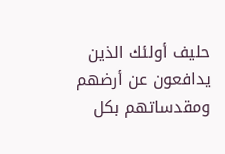حليف أولئك الذين يدافعون عن أرضهم ومقدساتهم بكل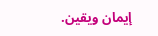إيمان ويقين.